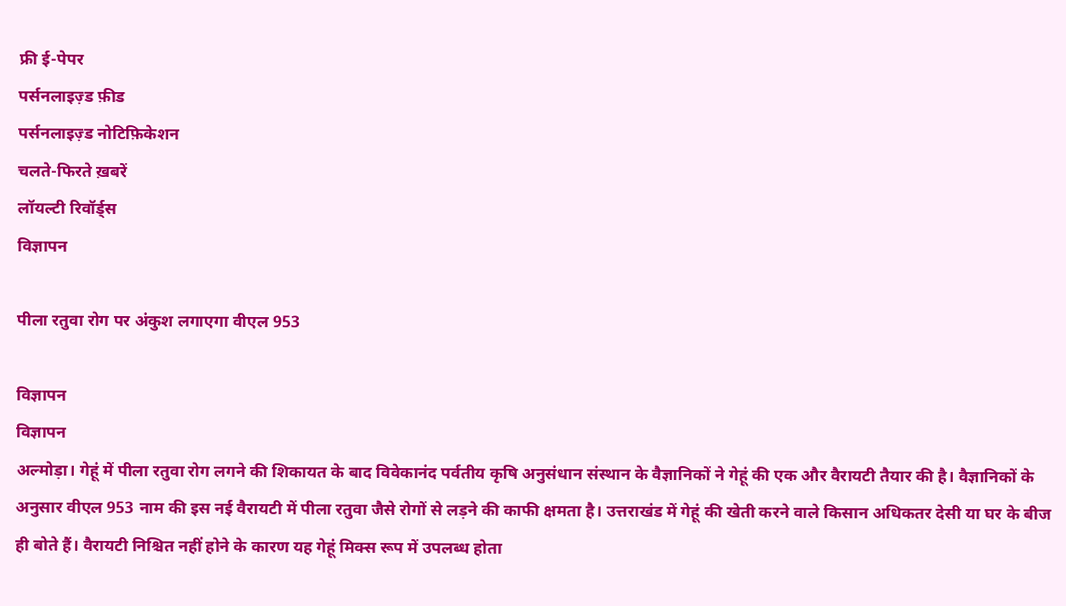फ्री ई-पेपर
पर्सनलाइज़्ड फ़ीड
पर्सनलाइज़्ड नोटिफ़िकेशन
चलते-फिरते ख़बरें
लॉयल्टी रिवॉर्ड्स
विज्ञापन

पीला रतुवा रोग पर अंकुश लगाएगा वीएल 953

विज्ञापन
विज्ञापन
अल्मोड़ा। गेहूं में पीला रतुवा रोग लगने की शिकायत के बाद विवेकानंद पर्वतीय कृषि अनुसंधान संस्थान के वैज्ञानिकों ने गेहूं की एक और वैरायटी तैयार की है। वैज्ञानिकों के अनुसार वीएल 953 नाम की इस नई वैरायटी में पीला रतुवा जैसे रोगों से लड़ने की काफी क्षमता है। उत्तराखंड में गेहूं की खेती करने वाले किसान अधिकतर देसी या घर के बीज ही बोते हैं। वैरायटी निश्चित नहीं होने के कारण यह गेहूं मिक्स रूप में उपलब्ध होता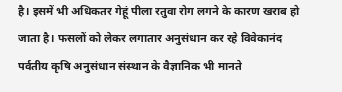है। इसमें भी अधिकतर गेहूं पीला रतुवा रोग लगने के कारण खराब हो जाता है। फसलों को लेकर लगातार अनुसंधान कर रहे विवेकानंद पर्वतीय कृषि अनुसंधान संस्थान के वैज्ञानिक भी मानते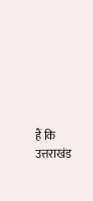हैं कि उत्तराखंड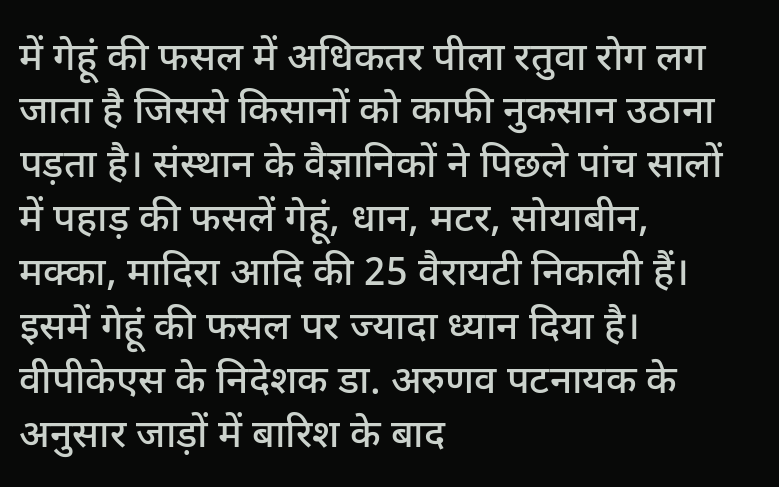में गेहूं की फसल में अधिकतर पीला रतुवा रोग लग जाता है जिससे किसानों को काफी नुकसान उठाना पड़ता है। संस्थान के वैज्ञानिकों ने पिछले पांच सालों में पहाड़ की फसलें गेहूं, धान, मटर, सोयाबीन, मक्का, मादिरा आदि की 25 वैरायटी निकाली हैं। इसमें गेहूं की फसल पर ज्यादा ध्यान दिया है। वीपीकेएस के निदेशक डा. अरुणव पटनायक के अनुसार जाड़ों में बारिश के बाद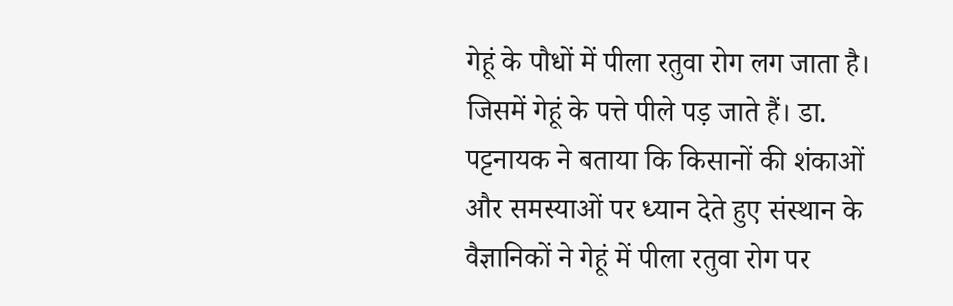गेहूं के पौधों में पीला रतुवा रोग लग जाता है। जिसमें गेहूं के पत्ते पीले पड़ जाते हैं। डा. पट्टनायक ने बताया कि किसानों की शंकाओं और समस्याओं पर ध्यान देते हुए संस्थान के वैज्ञानिकों ने गेहूं में पीला रतुवा रोग पर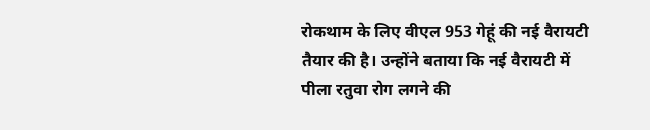रोकथाम के लिए वीएल 953 गेहूं की नई वैरायटी तैयार की है। उन्होंने बताया कि नई वैरायटी में पीला रतुवा रोग लगने की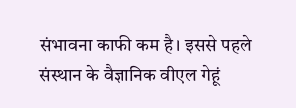संभावना काफी कम है। इससे पहले संस्थान के वैज्ञानिक वीएल गेहूं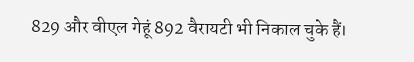829 और वीएल गेहूं 892 वैरायटी भी निकाल चुके हैं।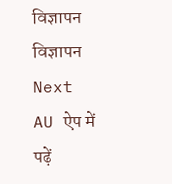विज्ञापन
विज्ञापन
Next
AU ऐप में पढ़ें